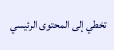تخطي إلى المحتوى الرئيسي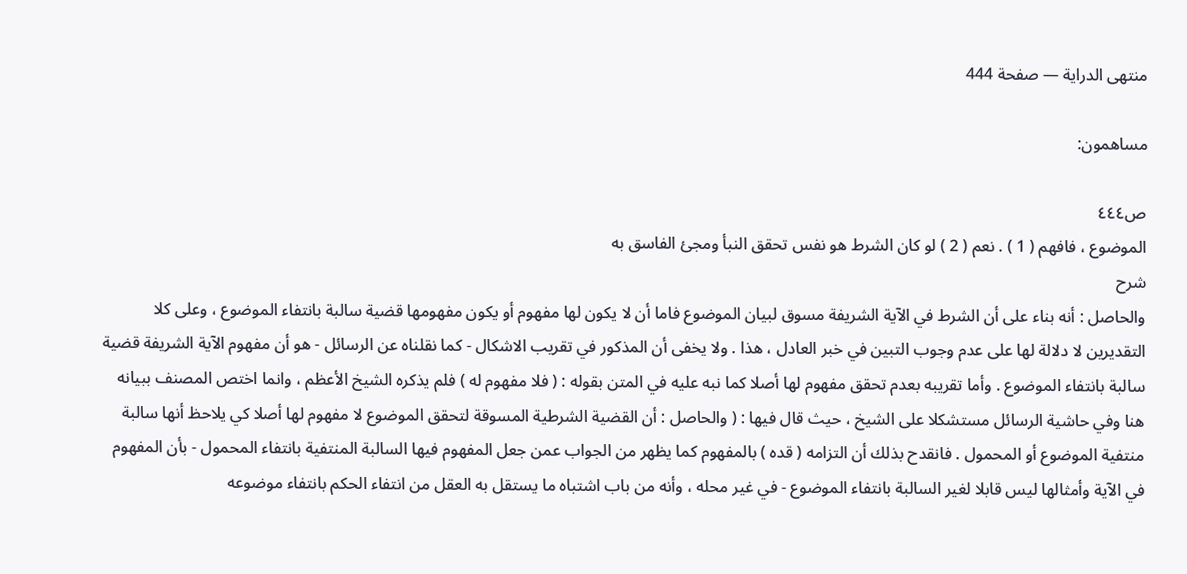منتهى الدراية — صفحة 444

مساهمون:

ص٤٤٤
الموضوع ، فافهم ( 1 ) . نعم ( 2 ) لو كان الشرط هو نفس تحقق النبأ ومجئ الفاسق به
شرح
والحاصل : أنه بناء على أن الشرط في الآية الشريفة مسوق لبيان الموضوع فاما أن لا يكون لها مفهوم أو يكون مفهومها قضية سالبة بانتفاء الموضوع ، وعلى كلا التقديرين لا دلالة لها على عدم وجوب التبين في خبر العادل ، هذا . ولا يخفى أن المذكور في تقريب الاشكال - كما نقلناه عن الرسائل - هو أن مفهوم الآية الشريفة قضية سالبة بانتفاء الموضوع . وأما تقريبه بعدم تحقق مفهوم لها أصلا كما نبه عليه في المتن بقوله : ( فلا مفهوم له ) فلم يذكره الشيخ الأعظم ، وانما اختص المصنف ببيانه هنا وفي حاشية الرسائل مستشكلا على الشيخ ، حيث قال فيها : ( والحاصل : أن القضية الشرطية المسوقة لتحقق الموضوع لا مفهوم لها أصلا كي يلاحظ أنها سالبة منتفية الموضوع أو المحمول . فانقدح بذلك أن التزامه ( قده ) بالمفهوم كما يظهر من الجواب عمن جعل المفهوم فيها السالبة المنتفية بانتفاء المحمول - بأن المفهوم في الآية وأمثالها ليس قابلا لغير السالبة بانتفاء الموضوع - في غير محله ، وأنه من باب اشتباه ما يستقل به العقل من انتفاء الحكم بانتفاء موضوعه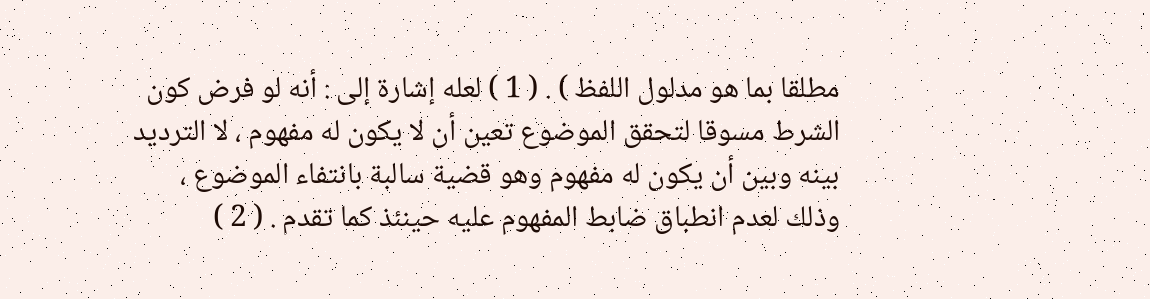مطلقا بما هو مدلول اللفظ ) . ( 1 ) لعله إشارة إلى : أنه لو فرض كون الشرط مسوقا لتحقق الموضوع تعين أن لا يكون له مفهوم ، لا الترديد بينه وبين أن يكون له مفهوم وهو قضية سالبة بانتفاء الموضوع ، وذلك لعدم انطباق ضابط المفهوم عليه حينئذ كما تقدم . ( 2 )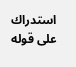استدراك على قوله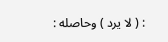: ( لا يرد ) وحاصله :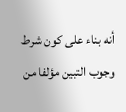أنه بناء على كون شرط وجوب التبين مؤلفا من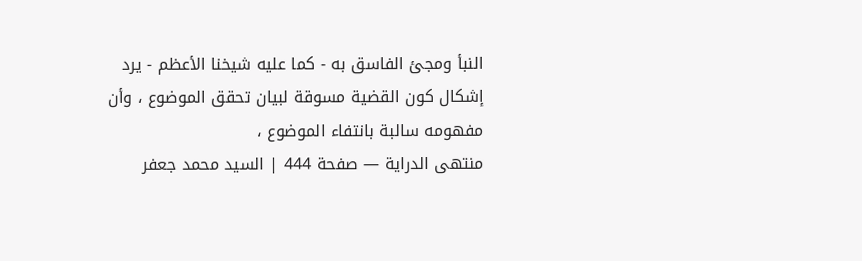النبأ ومجئ الفاسق به - كما عليه شيخنا الأعظم - يرد إشكال كون القضية مسوقة لبيان تحقق الموضوع ، وأن مفهومه سالبة بانتفاء الموضوع ،
منتهى الدراية — صفحة 444 | السيد محمد جعفر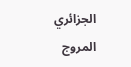الجزائري المروج